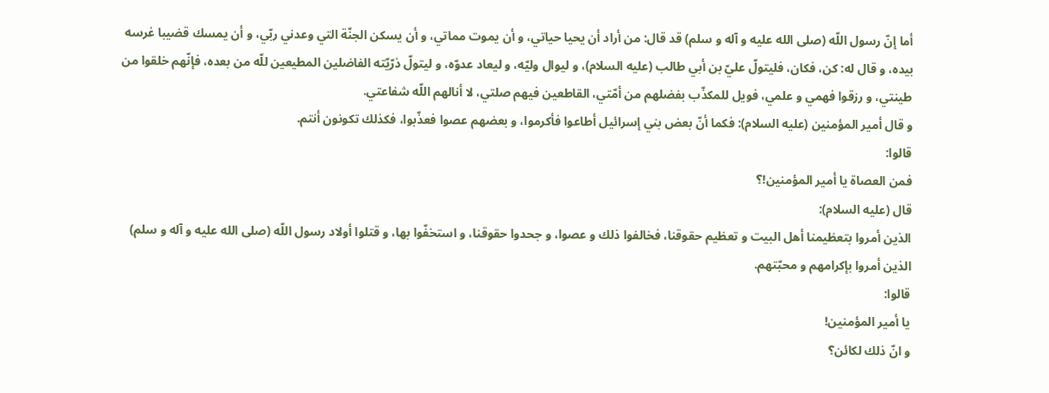أما إنّ رسول اللّه (صلى الله عليه و آله و سلم) قد قال: من أراد أن يحيا حياتي، و أن يموت مماتي، و أن يسكن الجنّة التي وعدني ربّي، و أن يمسك قضيبا غرسه بيده، و قال له: كن، فكان، فليتولّ عليّ بن أبي طالب (عليه السلام)، و ليوال وليّه، و ليعاد عدوّه، و ليتولّ ذرّيّته الفاضلين المطيعين للّه من بعده، فإنّهم خلقوا من طينتي، و رزقوا فهمي و علمي، فويل للمكذّب بفضلهم من أمّتي، القاطعين فيهم صلتي، لا أنالهم اللّه شفاعتي.
و قال أمير المؤمنين (عليه السلام): فكما أنّ بعض بني إسرائيل أطاعوا فأكرموا، و بعضهم عصوا فعذّبوا، فكذلك تكونون أنتم.
قالوا:
فمن العصاة يا أمير المؤمنين!؟
قال (عليه السلام):
الذين أمروا بتعظيمنا أهل البيت و تعظيم حقوقنا، فخالفوا ذلك و عصوا، و جحدوا حقوقنا، و استخفّوا بها، و قتلوا أولاد رسول اللّه (صلى الله عليه و آله و سلم) الذين أمروا بإكرامهم و محبّتهم.
قالوا:
يا أمير المؤمنين!
و انّ ذلك لكائن؟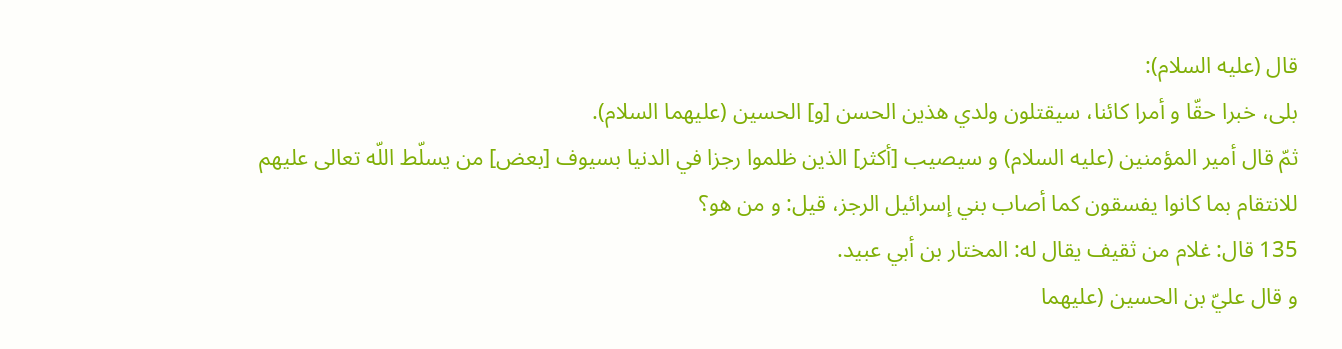قال (عليه السلام):
بلى، خبرا حقّا و أمرا كائنا، سيقتلون ولدي هذين الحسن [و] الحسين (عليهما السلام).
ثمّ قال أمير المؤمنين (عليه السلام) و سيصيب [أكثر] الذين ظلموا رجزا في الدنيا بسيوف [بعض] من يسلّط اللّه تعالى عليهم للانتقام بما كانوا يفسقون كما أصاب بني إسرائيل الرجز، قيل: و من هو؟
135 قال: غلام من ثقيف يقال له: المختار بن أبي عبيد.
و قال عليّ بن الحسين (عليهما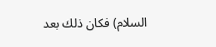السلام) فكان ذلك بعد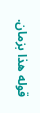قوله هذا بزمان.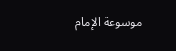موسوعة الإمام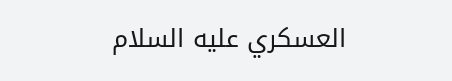العسكري عليه السلام